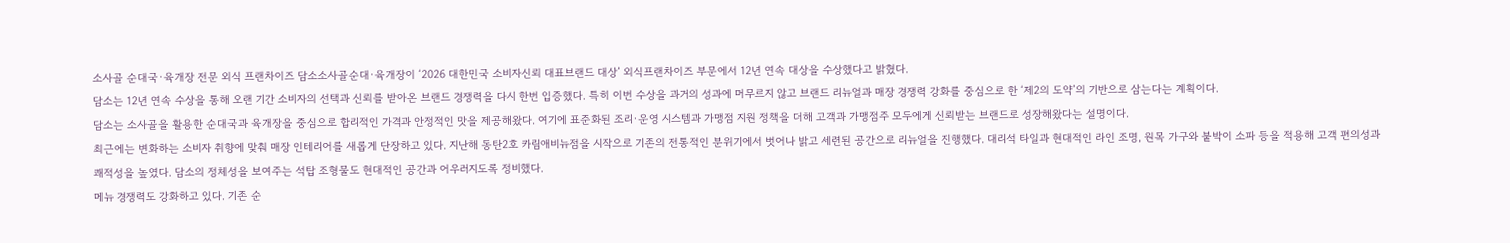소사골 순대국·육개장 전문 외식 프랜차이즈 담소소사골순대·육개장이 ‘2026 대한민국 소비자신뢰 대표브랜드 대상’ 외식프랜차이즈 부문에서 12년 연속 대상을 수상했다고 밝혔다.
담소는 12년 연속 수상을 통해 오랜 기간 소비자의 선택과 신뢰를 받아온 브랜드 경쟁력을 다시 한번 입증했다. 특히 이번 수상을 과거의 성과에 머무르지 않고 브랜드 리뉴얼과 매장 경쟁력 강화를 중심으로 한 ‘제2의 도약’의 기반으로 삼는다는 계획이다.
담소는 소사골을 활용한 순대국과 육개장을 중심으로 합리적인 가격과 안정적인 맛을 제공해왔다. 여기에 표준화된 조리·운영 시스템과 가맹점 지원 정책을 더해 고객과 가맹점주 모두에게 신뢰받는 브랜드로 성장해왔다는 설명이다.
최근에는 변화하는 소비자 취향에 맞춰 매장 인테리어를 새롭게 단장하고 있다. 지난해 동탄2호 카림애비뉴점을 시작으로 기존의 전통적인 분위기에서 벗어나 밝고 세련된 공간으로 리뉴얼을 진행했다. 대리석 타일과 현대적인 라인 조명, 원목 가구와 붙박이 소파 등을 적용해 고객 편의성과 쾌적성을 높였다. 담소의 정체성을 보여주는 석탑 조형물도 현대적인 공간과 어우러지도록 정비했다.
메뉴 경쟁력도 강화하고 있다. 기존 순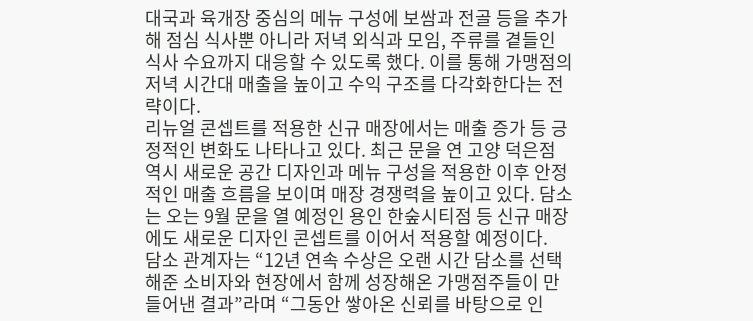대국과 육개장 중심의 메뉴 구성에 보쌈과 전골 등을 추가해 점심 식사뿐 아니라 저녁 외식과 모임, 주류를 곁들인 식사 수요까지 대응할 수 있도록 했다. 이를 통해 가맹점의 저녁 시간대 매출을 높이고 수익 구조를 다각화한다는 전략이다.
리뉴얼 콘셉트를 적용한 신규 매장에서는 매출 증가 등 긍정적인 변화도 나타나고 있다. 최근 문을 연 고양 덕은점 역시 새로운 공간 디자인과 메뉴 구성을 적용한 이후 안정적인 매출 흐름을 보이며 매장 경쟁력을 높이고 있다. 담소는 오는 9월 문을 열 예정인 용인 한숲시티점 등 신규 매장에도 새로운 디자인 콘셉트를 이어서 적용할 예정이다.
담소 관계자는 “12년 연속 수상은 오랜 시간 담소를 선택해준 소비자와 현장에서 함께 성장해온 가맹점주들이 만들어낸 결과”라며 “그동안 쌓아온 신뢰를 바탕으로 인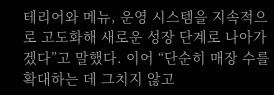테리어와 메뉴, 운영 시스템을 지속적으로 고도화해 새로운 성장 단계로 나아가겠다”고 말했다. 이어 “단순히 매장 수를 확대하는 데 그치지 않고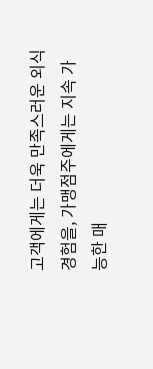고객에게는 더욱 만족스러운 외식 경험을, 가맹점주에게는 지속 가능한 매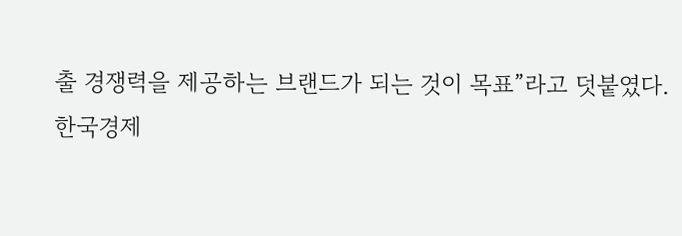출 경쟁력을 제공하는 브랜드가 되는 것이 목표”라고 덧붙였다.
한국경제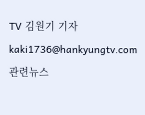TV 김원기 기자
kaki1736@hankyungtv.com관련뉴스